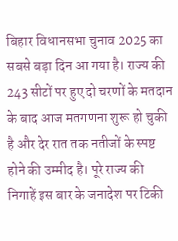बिहार विधानसभा चुनाव 2025 का सबसे बड़ा दिन आ गया है। राज्य की 243 सीटों पर हुए दो चरणों के मतदान के बाद आज मतगणना शुरू हो चुकी है और देर रात तक नतीजों के स्पष्ट होने की उम्मीद है। पूरे राज्य की निगाहें इस बार के जनादेश पर टिकी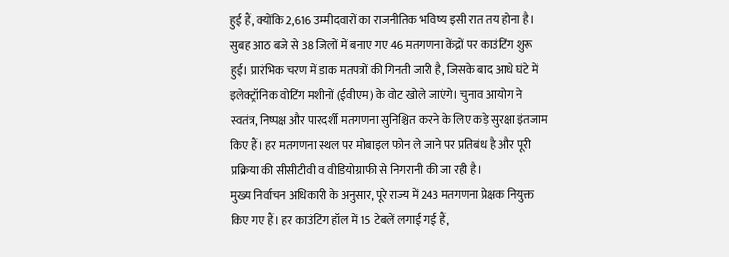हुई हैं, क्योंकि 2,616 उम्मीदवारों का राजनीतिक भविष्य इसी रात तय होना है।
सुबह आठ बजे से 38 जिलों में बनाए गए 46 मतगणना केंद्रों पर काउंटिंग शुरू हुई। प्रारंभिक चरण में डाक मतपत्रों की गिनती जारी है, जिसके बाद आधे घंटे में इलेक्ट्रॉनिक वोटिंग मशीनों (ईवीएम) के वोट खोले जाएंगे। चुनाव आयोग ने स्वतंत्र, निष्पक्ष और पारदर्शी मतगणना सुनिश्चित करने के लिए कड़े सुरक्षा इंतजाम किए हैं। हर मतगणना स्थल पर मोबाइल फोन ले जाने पर प्रतिबंध है और पूरी प्रक्रिया की सीसीटीवी व वीडियोग्राफी से निगरानी की जा रही है।
मुख्य निर्वाचन अधिकारी के अनुसार, पूरे राज्य में 243 मतगणना प्रेक्षक नियुक्त किए गए हैं। हर काउंटिंग हॉल में 15 टेबलें लगाई गई हैं,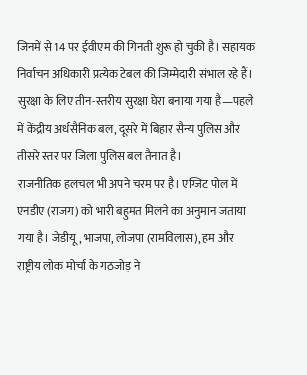जिनमें से 14 पर ईवीएम की गिनती शुरू हो चुकी है। सहायक निर्वाचन अधिकारी प्रत्येक टेबल की जिम्मेदारी संभाल रहे हैं। सुरक्षा के लिए तीन-स्तरीय सुरक्षा घेरा बनाया गया है—पहले में केंद्रीय अर्धसैनिक बल, दूसरे में बिहार सैन्य पुलिस और तीसरे स्तर पर जिला पुलिस बल तैनात है।
राजनीतिक हलचल भी अपने चरम पर है। एग्जिट पोल में एनडीए (राजग) को भारी बहुमत मिलने का अनुमान जताया गया है। जेडीयू, भाजपा, लोजपा (रामविलास), हम और राष्ट्रीय लोक मोर्चा के गठजोड़ ने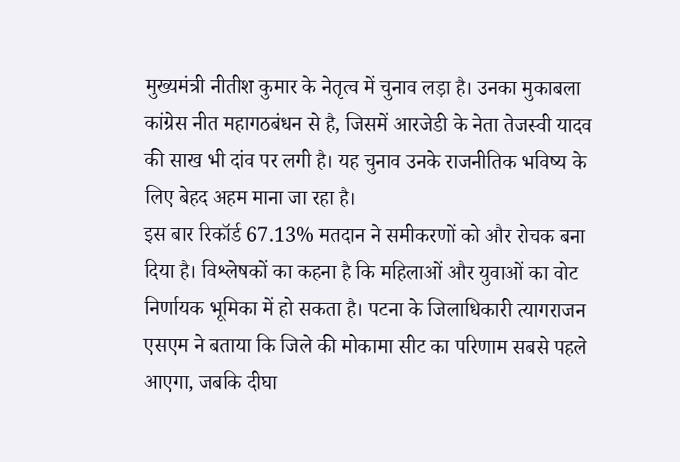मुख्यमंत्री नीतीश कुमार के नेतृत्व में चुनाव लड़ा है। उनका मुकाबला कांग्रेस नीत महागठबंधन से है, जिसमें आरजेडी के नेता तेजस्वी यादव की साख भी दांव पर लगी है। यह चुनाव उनके राजनीतिक भविष्य के लिए बेहद अहम माना जा रहा है।
इस बार रिकॉर्ड 67.13% मतदान ने समीकरणों को और रोचक बना दिया है। विश्लेषकों का कहना है कि महिलाओं और युवाओं का वोट निर्णायक भूमिका में हो सकता है। पटना के जिलाधिकारी त्यागराजन एसएम ने बताया कि जिले की मोकामा सीट का परिणाम सबसे पहले आएगा, जबकि दीघा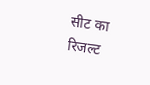सीट का रिजल्ट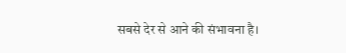सबसे देर से आने की संभावना है।